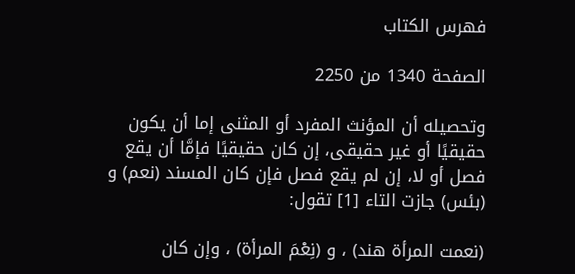فهرس الكتاب

الصفحة 1340 من 2250

وتحصيله أن المؤنث المفرد أو المثنى إما أن يكون حقيقيًا أو غير حقيقى، إن كان حقيقيًا فإمَّا أن يقع فصل أو لا، إن لم يقع فصل فإن كان المسند (نعم) و (بئس) جازت التاء [1] تقول:

(نعمت المرأة هند) ، و (نِعْمَ المرأة) ، وإن كان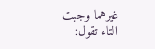غيرهما وجبت التاء تقول: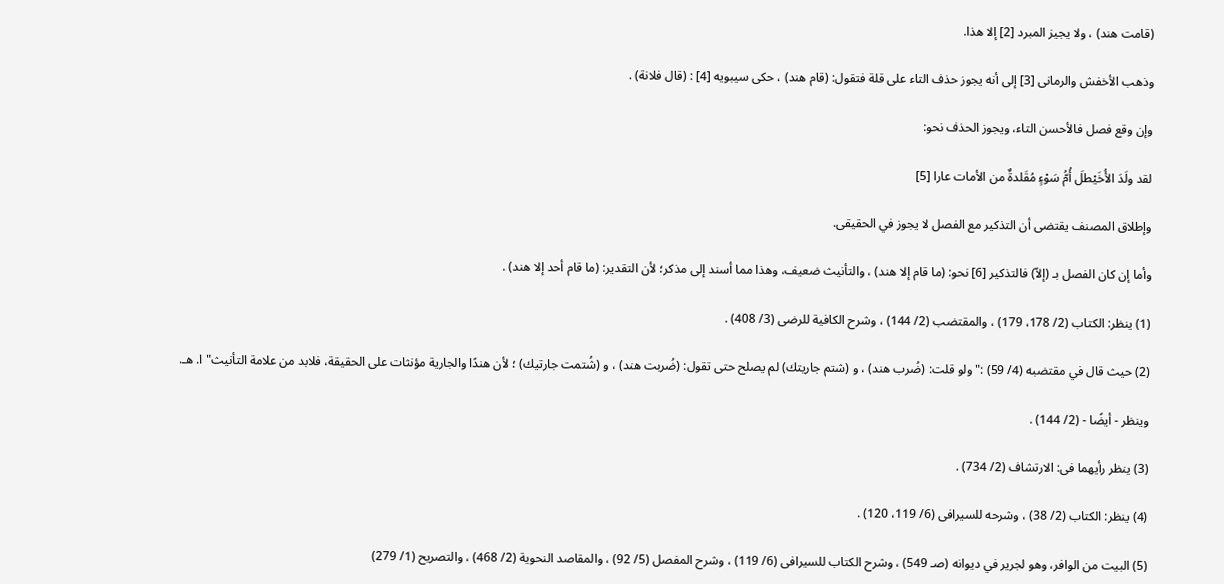(قامت هند) ، ولا يجيز المبرد [2] إلا هذا.

وذهب الأخفش والرمانى [3] إلى أنه يجوز حذف التاء على قلة فتقول: (قام هند) ، حكى سيبويه [4] : (قال فلانة) .

وإن وقع فصل فالأحسن التاء، ويجوز الحذف نحو:

لقد ولَدَ الأُخَيْطلَ أُمُّ سَوْءٍ مُقَلدةٌ من الأمات عارا [5]

وإطلاق المصنف يقتضى أن التذكير مع الفصل لا يجوز في الحقيقى.

وأما إن كان الفصل بـ (إلاّ) فالتذكير [6] نحو: (ما قام إلا هند) ، والتأنيث ضعيف، وهذا مما أسند إلى مذكر؛ لأن التقدير: (ما قام أحد إلا هند) .

(1) ينظر: الكتاب (2/ 178، 179) ، والمقتضب (2/ 144) ، وشرح الكافية للرضى (3/ 408) .

(2) حيث قال في مقتضبه (4/ 59) :"ولو قلت: (ضُرب هند) ، و (شتم جاريتك) لم يصلح حتى تقول: (ضُربت هند) ، و (شُتمت جارتيك) ؛ لأن هندًا والجارية مؤنثات على الحقيقة، فلابد من علامة التأنيث"ا. هـ.

وينظر - أيضًا - (2/ 144) .

(3) ينظر رأيهما فى: الارتشاف (2/ 734) .

(4) ينظر: الكتاب (2/ 38) ، وشرحه للسيرافى (6/ 119، 120) .

(5) البيت من الوافر، وهو لجرير في ديوانه (صـ 549) ، وشرح الكتاب للسيرافى (6/ 119) ، وشرح المفصل (5/ 92) ، والمقاصد النحوية (2/ 468) ، والتصريح (1/ 279)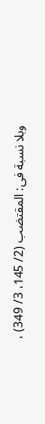وبلا نسبة فى: المقتضب (2/ 145، 3/ 349) ،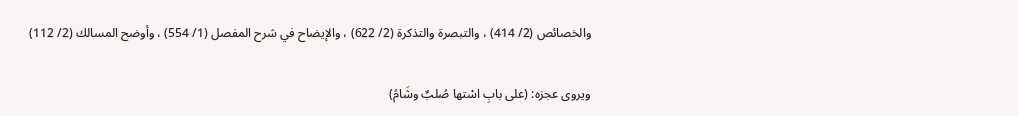والخصائص (2/ 414) ، والتبصرة والتذكرة (2/ 622) ، والإيضاح في شرح المفصل (1/ 554) ، وأوضح المسالك (2/ 112)

ويروى عجزه: (على بابِ اسْتها صُلبٌ وشَامُ)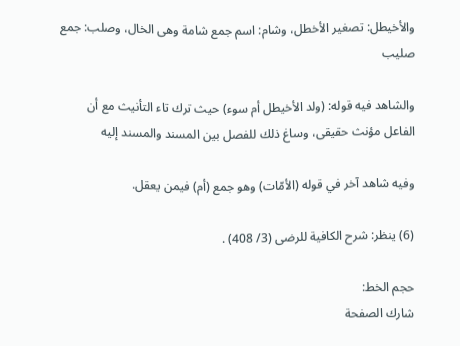والأخيطل: تصغير الأخطل، وشام: اسم جمع شامة وهى الخال، وصلب: جمع صليب

والشاهد فيه قوله: (ولد الأخيطل أم سوء) حيث ترك تاء التأنيث مع أن الفاعل مؤنث حقيقى، وساغ ذلك للفصل بين المسند والمسند إليه

وفيه شاهد آخر في قوله (الأمّات) وهو جمع (أم) فيمن يعقل.

(6) ينظر: شرح الكافية للرضى (3/ 408) .

حجم الخط:
شارك الصفحة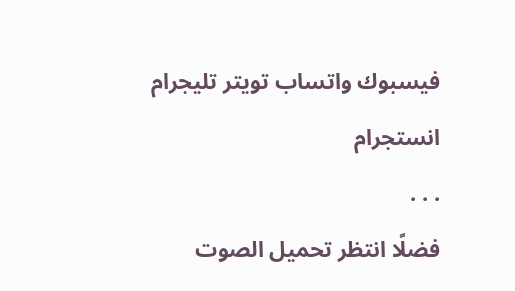فيسبوك واتساب تويتر تليجرام انستجرام
. . .
فضلًا انتظر تحميل الصوت